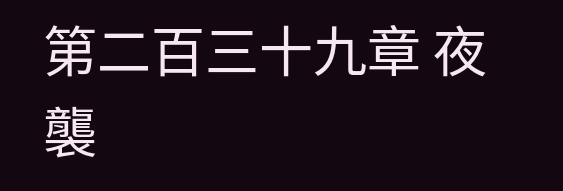第二百三十九章 夜襲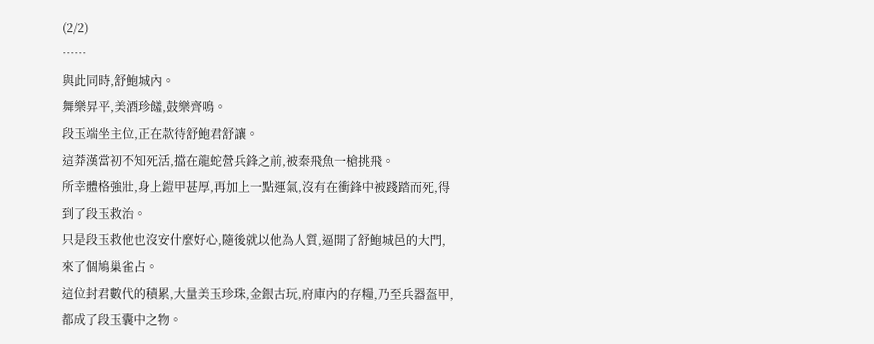(2/2)
……
與此同時,舒鮑城內。
舞樂昇平,美酒珍饈,鼓樂齊鳴。
段玉端坐主位,正在款待舒鮑君舒讓。
這莽漢當初不知死活,擋在龍蛇營兵鋒之前,被秦飛魚一槍挑飛。
所幸體格強壯,身上鎧甲甚厚,再加上一點運氣,沒有在衝鋒中被踐踏而死,得到了段玉救治。
只是段玉救他也沒安什麼好心,隨後就以他為人質,逼開了舒鮑城邑的大門,來了個鳩巢雀占。
這位封君數代的積累,大量美玉珍珠,金銀古玩,府庫內的存糧,乃至兵器盔甲,都成了段玉囊中之物。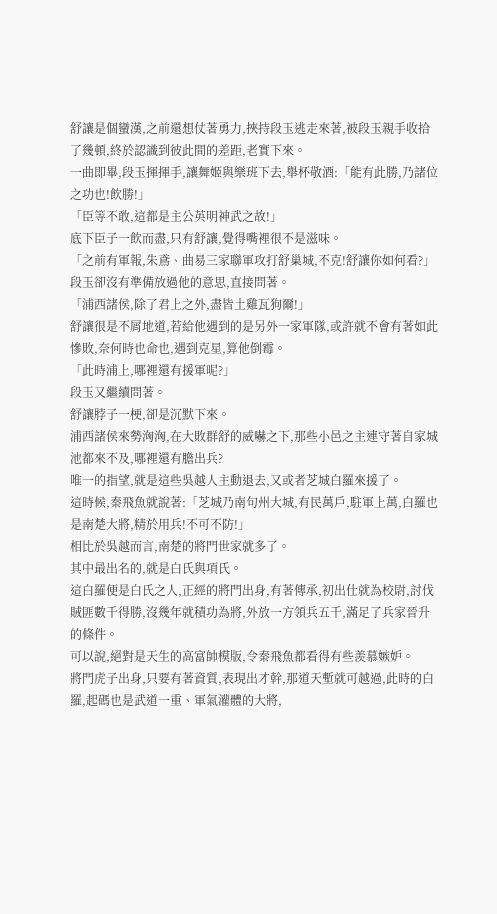舒讓是個蠻漢,之前還想仗著勇力,挾持段玉逃走來著,被段玉親手收拾了幾頓,終於認識到彼此間的差距,老實下來。
一曲即畢,段玉揮揮手,讓舞姬與樂班下去,舉杯敬酒:「能有此勝,乃諸位之功也!飲勝!」
「臣等不敢,這都是主公英明神武之故!」
底下臣子一飲而盡,只有舒讓,覺得嘴裡很不是滋味。
「之前有軍報,朱鳶、曲易三家聯軍攻打舒巢城,不克!舒讓你如何看?」
段玉卻沒有準備放過他的意思,直接問著。
「浦西諸侯,除了君上之外,盡皆土雞瓦狗爾!」
舒讓很是不屑地道,若給他遇到的是另外一家軍隊,或許就不會有著如此慘敗,奈何時也命也,遇到克星,算他倒霉。
「此時浦上,哪裡還有援軍呢?」
段玉又繼續問著。
舒讓脖子一梗,卻是沉默下來。
浦西諸侯來勢洶洶,在大敗群舒的威嚇之下,那些小邑之主連守著自家城池都來不及,哪裡還有膽出兵?
唯一的指望,就是這些吳越人主動退去,又或者芝城白羅來援了。
這時候,秦飛魚就說著:「芝城乃南句州大城,有民萬戶,駐軍上萬,白羅也是南楚大將,精於用兵!不可不防!」
相比於吳越而言,南楚的將門世家就多了。
其中最出名的,就是白氏與項氏。
這白羅便是白氏之人,正經的將門出身,有著傳承,初出仕就為校尉,討伐賊匪數千得勝,沒幾年就積功為將,外放一方領兵五千,滿足了兵家晉升的條件。
可以說,絕對是天生的高富帥模版,令秦飛魚都看得有些羨慕嫉妒。
將門虎子出身,只要有著資質,表現出才幹,那道天塹就可越過,此時的白羅,起碼也是武道一重、軍氣灌體的大將,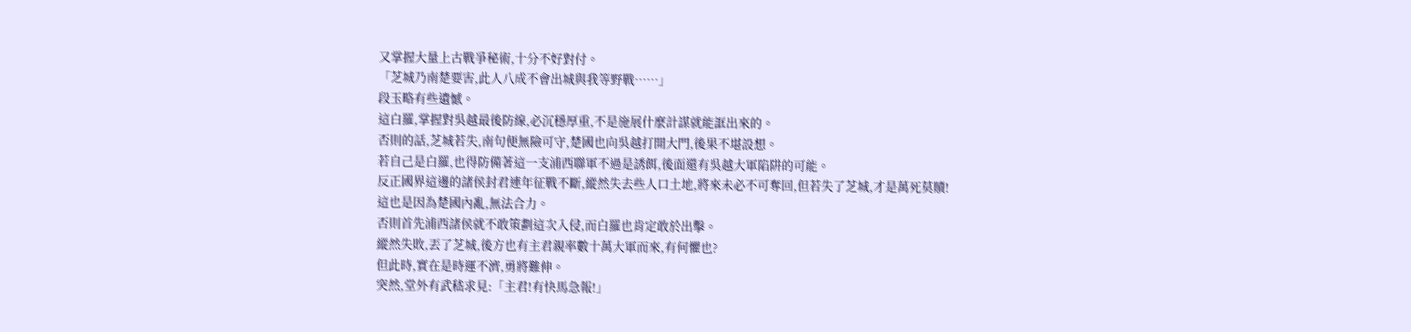又掌握大量上古戰爭秘術,十分不好對付。
「芝城乃南楚要害,此人八成不會出城與我等野戰……」
段玉略有些遺憾。
這白羅,掌握對吳越最後防線,必沉穩厚重,不是施展什麼計謀就能誆出來的。
否則的話,芝城若失,南句便無險可守,楚國也向吳越打開大門,後果不堪設想。
若自己是白羅,也得防備著這一支浦西聯軍不過是誘餌,後面還有吳越大軍陷阱的可能。
反正國界這邊的諸侯封君連年征戰不斷,縱然失去些人口土地,將來未必不可奪回,但若失了芝城,才是萬死莫贖!
這也是因為楚國內亂,無法合力。
否則首先浦西諸侯就不敢策劃這次入侵,而白羅也肯定敢於出擊。
縱然失敗,丟了芝城,後方也有主君親率數十萬大軍而來,有何懼也?
但此時,實在是時運不濟,勇將難伸。
突然,堂外有武嵇求見:「主君!有快馬急報!」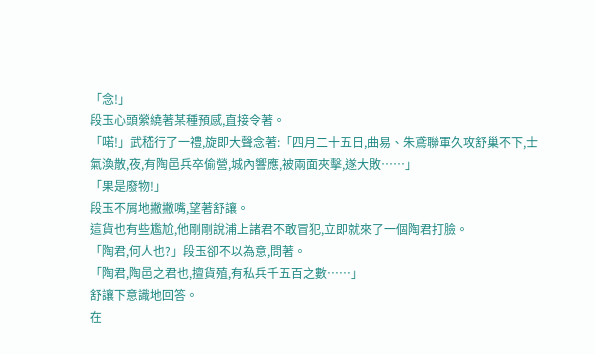「念!」
段玉心頭縈繞著某種預感,直接令著。
「喏!」武嵇行了一禮,旋即大聲念著:「四月二十五日,曲易、朱鳶聯軍久攻舒巢不下,士氣渙散,夜,有陶邑兵卒偷營,城內響應,被兩面夾擊,遂大敗……」
「果是廢物!」
段玉不屑地撇撇嘴,望著舒讓。
這貨也有些尷尬,他剛剛說浦上諸君不敢冒犯,立即就來了一個陶君打臉。
「陶君,何人也?」段玉卻不以為意,問著。
「陶君,陶邑之君也,擅貨殖,有私兵千五百之數……」
舒讓下意識地回答。
在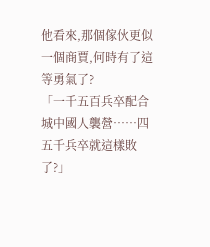他看來,那個傢伙更似一個商賈,何時有了這等勇氣了?
「一千五百兵卒配合城中國人襲營……四五千兵卒就這樣敗了?」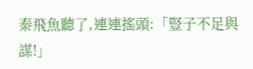秦飛魚聽了,連連搖頭:「豎子不足與謀!」